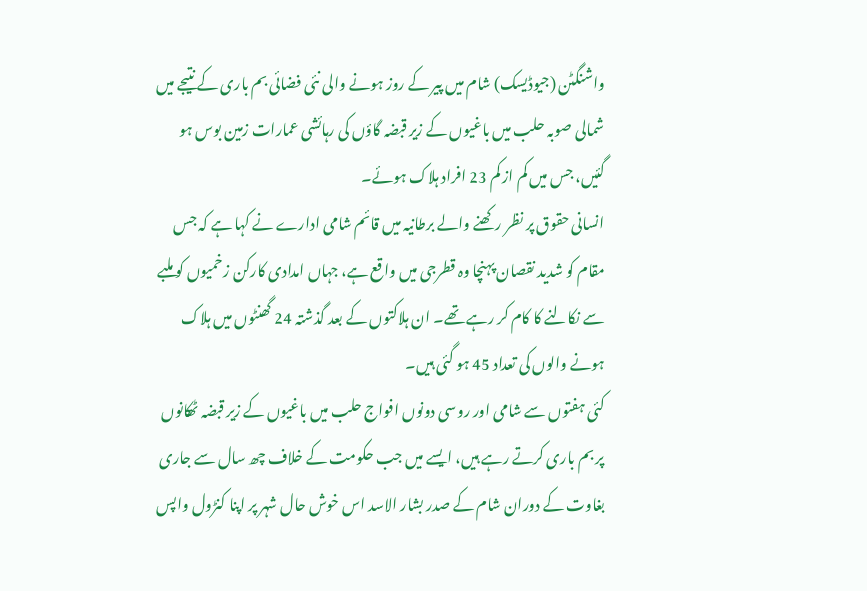واشنگٹن (جیوڈیسک) شام میں پیر کے روز ہونے والی نئی فضائی بم باری کے نتیجے میں شمالی صوبہ حلب میں باغیوں کے زیر قبضہ گاؤں کی رہائشی عمارات زمین بوس ہو گئیں، جس میں کم از کم 23 افراد ہلاک ہوئے۔
انسانی حقوق پر نظر رکھنے والے برطانیہ میں قائم شامی ادارے نے کہا ہے کہ جس مقام کو شدید نقصان پہنچا وہ قطرجی میں واقع ہے، جہاں امدادی کارکن زخمیوں کو ملبے سے نکالنے کا کام کر رہے تھے۔ ان ہلاکتوں کے بعد گذشتہ 24 گھنٹوں میں ہلاک ہونے والوں کی تعداد 45 ہو گئی ہیں۔
کئی ہفتوں سے شامی اور روسی دونوں افواج حلب میں باغیوں کے زیر قبضہ ٹھکانوں پر بم باری کرتے رہے ہیں، ایسے میں جب حکومت کے خلاف چھ سال سے جاری بغاوت کے دوران شام کے صدر بشار الاسد اس خوش حال شہر پر اپنا کنڑول واپس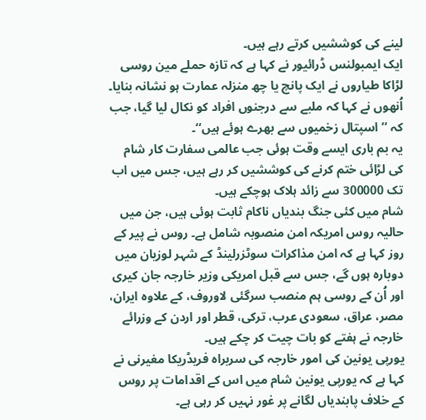لینے کی کوششیں کرتے رہے ہیں۔
ایک ایمبولنس ڈرائیور نے کہا ہے کہ تازہ حملے مین روسی لڑاکا طیاروں نے ایک پانچ یا چھ منزلہ عمارت ہو نشانہ بنایا۔ اُنھوں نے کہا کہ ملبے سے درجنوں افراد کو نکال لیا گیا، جب کہ ’’اسپتال زخمیوں سے بھرے ہوئے ہیں‘‘۔
یہ بم باری ایسے وقت ہوئی جب عالمی سفارت کار شام کی لڑائی ختم کرنے کی کوششیں کر رہے ہیں، جس میں اب تک 300000 سے زائد ہلاک ہوچکے ہیں۔
شام میں کئی جنگ بندیاں ناکام ثابت ہوئی ہیں، جن میں حالیہ روس امریکہ امن منصوبہ شامل ہے۔ روس نے پیر کے روز کہا ہے کہ امن مذاکرات سوٹزرلینڈ کے شہر لوزیان میں دوبارہ ہوں گے، جس سے قبل امریکی وزیر خارجہ جان کیری اور اُن کے روسی ہم منصب سرگئی لاوروف، کے علاوہ ایران، مصر، عراق، سعودی عرب، ترکی، قطر اور اردن کے وزرائے خارجہ نے ہفتے کو بات چیت کر چکے ہیں۔
یورپی یونین کی امور خارجہ کی سربراہ فریڈریکا مغیرنی نے کہا ہے کہ یورپی یونین شام میں اس کے اقدامات پر روس کے خلاف پابندیاں لگانے پر غور نہیں کر رہی ہے۔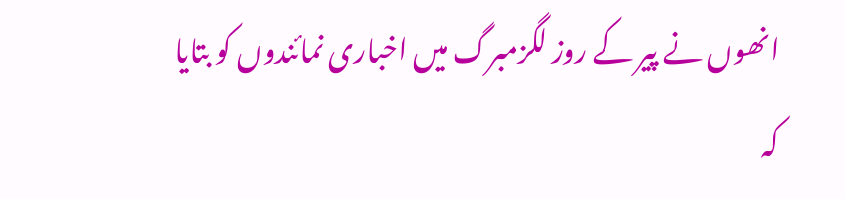انھوں نے پیر کے روز لگزمبرگ میں اخباری نمائندوں کو بتایا کہ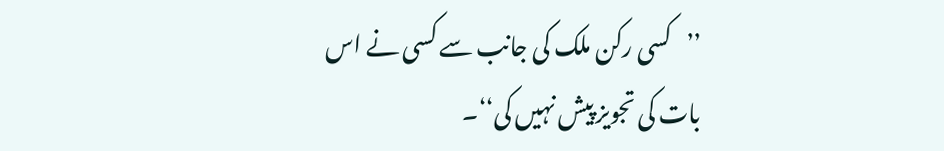’’کسی رکن ملک کی جانب سے کسی نے اس بات کی تجویز پیش نہیں کی‘‘۔